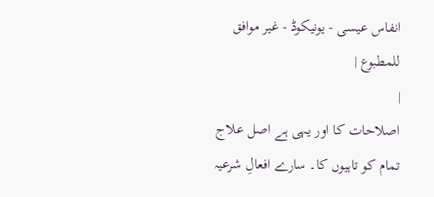انفاس عیسی - یونیکوڈ - غیر موافق للمطبوع |
|
اصلاحات کا اور یہی ہے اصل علاج تمام کو تاہیوں کا۔ سارے افعالِ شرعیہ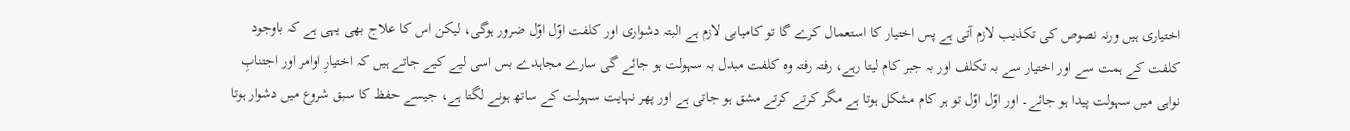اختیاری ہیں ورنہ نصوص کی تکذیب لازم آتی ہے پس اختیار کا استعمال کرے گا تو کامیابی لازم ہے البتہ دشواری اور کلفت اوّل اوّل ضرور ہوگی، لیکن اس کا علاج بھی یہی ہے کہ باوجود کلفت کے ہمت سے اور اختیار سے بہ تکلف اور بہ جبر کام لیتا رہے، رفتہ رفتہ وہ کلفت مبدل بہ سہولت ہو جائے گی سارے مجاہدے بس اسی لیے کیے جاتے ہیں کہ اختیارِ اوامر اور اجتنابِ نواہی میں سہولت پیدا ہو جائے۔ اور اوّل اوّل تو ہر کام مشکل ہوتا ہے مگر کرتے کرتے مشق ہو جاتی ہے اور پھر نہایت سہولت کے ساتھ ہونے لگتا ہے، جیسے حفظ کا سبق شروع میں دشوار ہوتا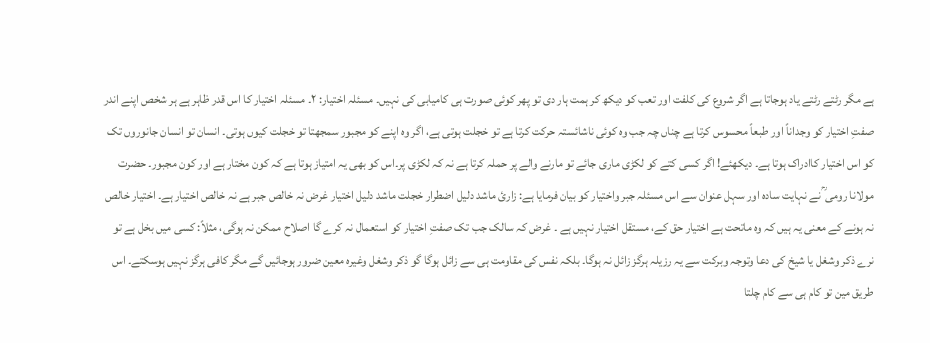ہے مگر رٹتے رٹتے یاد ہوجاتا ہے اگر شروع کی کلفت اور تعب کو دیکھ کر ہمت ہار دی تو پھر کوئی صورت ہی کامیابی کی نہیں۔ مسئلہ اختیار: ۲۔ مسئلہ اختیار کا اس قدر ظاہر ہے ہر شخص اپنے اندر صفتِ اختیار کو وجداناً اور طبعاً محسوس کرتا ہے چناں چہ جب وہ کوئی ناشائستہ حرکت کرتا ہے تو خجلت ہوتی ہے، اگر وہ اپنے کو مجبور سمجھتا تو خجلت کیوں ہوتی۔ انسان تو انسان جانوروں تک کو اس اختیار کاادراک ہوتا ہے۔ دیکھئے! اگر کسی کتے کو لکڑی ماری جائے تو مارنے والے پر حملہ کرتا ہے نہ کہ لکڑی پر۔اس کو بھی یہ امتیاز ہوتا ہے کہ کون مختار ہے اور کون مجبور۔ حضرت مولانا رومی ؒ نے نہایت سادہ اور سہل عنوان سے اس مسئلہ جبر واختیار کو بیان فرمایا ہے: زاریٔ ماشد دلیل اضطرار خجلت ماشد دلیل اختیار غرض نہ خالص جبر ہے نہ خالص اختیار ہے۔ اختیار خالص نہ ہونے کے معنی یہ ہیں کہ وہ ماتحت ہے اختیار حق کے، مستقل اختیار نہیں ہے ۔ غرض کہ سالک جب تک صفتِ اختیار کو استعمال نہ کرے گا اصلاح ممکن نہ ہوگی، مثلاً: کسی میں بخل ہے تو نرے ذکر وشغل یا شیخ کی دعا وتوجہ وبرکت سے یہ رزیلہ ہرگز زائل نہ ہوگا۔ بلکہ نفس کی مقاومت ہی سے زائل ہوگا گو ذکر وشغل وغیرہ معین ضرور ہوجائیں گے مگر کافی ہرگز نہیں ہوسکتے۔ اس طریق مین تو کام ہی سے کام چلتا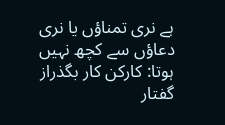ہے نری تمناؤں یا نری دعاؤں سے کچھ نہیں ہوتا: کارکن کار بگذراز گفتار